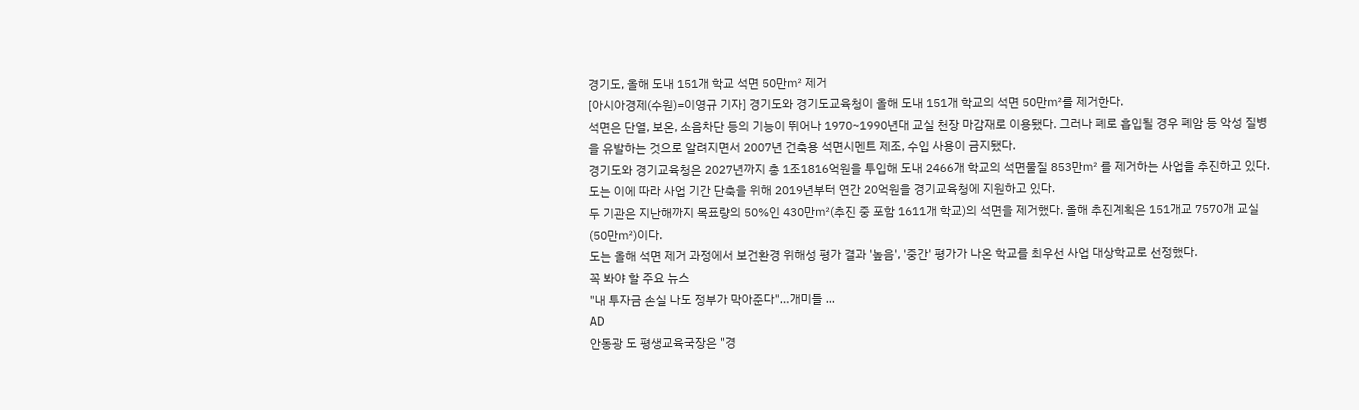경기도, 올해 도내 151개 학교 석면 50만㎡ 제거
[아시아경제(수원)=이영규 기자] 경기도와 경기도교육청이 올해 도내 151개 학교의 석면 50만㎡를 제거한다.
석면은 단열, 보온, 소음차단 등의 기능이 뛰어나 1970~1990년대 교실 천장 마감재로 이용됐다. 그러나 폐로 흡입될 경우 폐암 등 악성 질병을 유발하는 것으로 알려지면서 2007년 건축용 석면시멘트 제조, 수입 사용이 금지됐다.
경기도와 경기교육청은 2027년까지 총 1조1816억원을 투입해 도내 2466개 학교의 석면물질 853만㎡ 를 제거하는 사업을 추진하고 있다.
도는 이에 따라 사업 기간 단축을 위해 2019년부터 연간 20억원을 경기교육청에 지원하고 있다.
두 기관은 지난해까지 목표량의 50%인 430만㎡(추진 중 포함 1611개 학교)의 석면을 제거했다. 올해 추진계획은 151개교 7570개 교실(50만㎡)이다.
도는 올해 석면 제거 과정에서 보건환경 위해성 평가 결과 '높음', '중간' 평가가 나온 학교를 최우선 사업 대상학교로 선정했다.
꼭 봐야 할 주요 뉴스
"내 투자금 손실 나도 정부가 막아준다"…개미들 ...
AD
안동광 도 평생교육국장은 "경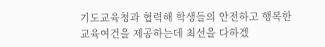기도교육청과 협력해 학생들의 안전하고 행복한 교육여건을 제공하는데 최선을 다하겠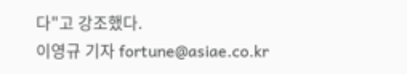다"고 강조했다.
이영규 기자 fortune@asiae.co.kr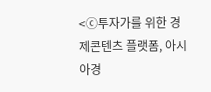<ⓒ투자가를 위한 경제콘텐츠 플랫폼, 아시아경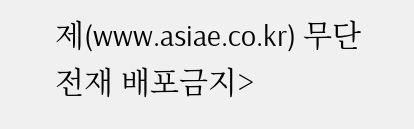제(www.asiae.co.kr) 무단전재 배포금지>